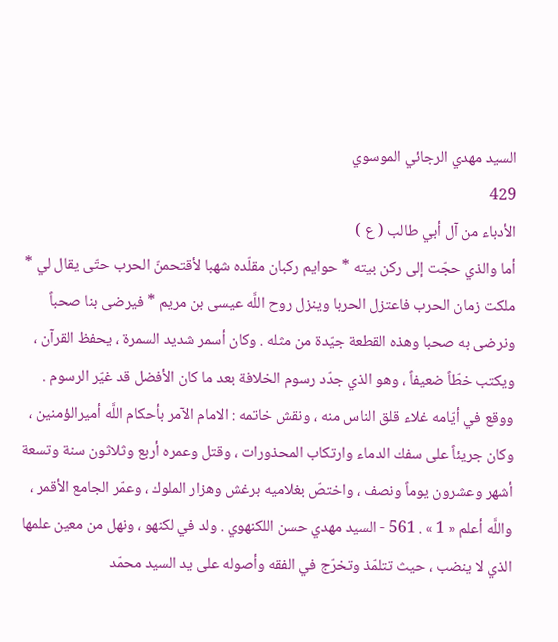السيد مهدي الرجائي الموسوي
429
الأدباء من آل أبي طالب ( ع )
أما والذي حجّت إلى ركن بيته * حوايم ركبان مقلّده شهبا لأقتحمنّ الحرب حتّى يقال لي * ملكت زمان الحرب فاعتزل الحربا وينزل روح اللَّه عيسى بن مريم * فيرضى بنا صحباً ونرضى به صحبا وهذه القطعة جيّدة من مثله . وكان أسمر شديد السمرة ، يحفظ القرآن ، ويكتب خطّاً ضعيفاً ، وهو الذي جدّد رسوم الخلافة بعد ما كان الأفضل قد غيّر الرسوم . ووقع في أيّامه غلاء قلق الناس منه ، ونقش خاتمه : الامام الآمر بأحكام اللَّه أميرالؤمنين ، وكان جريئاً على سفك الدماء وارتكاب المحذورات ، وقتل وعمره أربع وثلاثون سنة وتسعة أشهر وعشرون يوماً ونصف ، واختصّ بغلاميه برغش وهزار الملوك ، وعمّر الجامع الأقمر ، واللَّه أعلم « 1 » . 561 - السيد مهدي حسن اللكنهوي . ولد في لكنهو ، ونهل من معين علمها الذي لا ينضب ، حيث تتلمّذ وتخرّج في الفقه وأصوله على يد السيد محمّد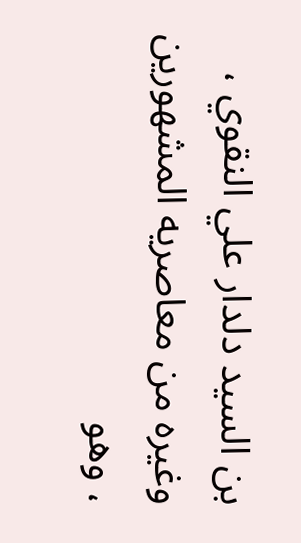بن السيد دلدار علي النقوي ، وغيره من معاصريه المشهورين ، وهو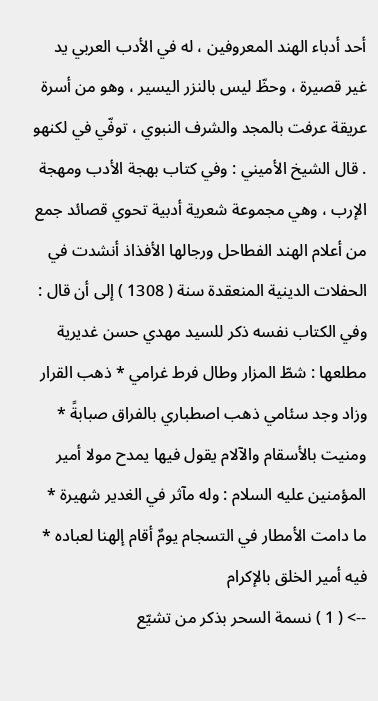أحد أدباء الهند المعروفين ، له في الأدب العربي يد غير قصيرة ، وحظّ ليس بالنزر اليسير ، وهو من أسرة عريقة عرفت بالمجد والشرف النبوي ، توفّي في لكنهو . قال الشيخ الأميني : وفي كتاب بهجة الأدب ومهجة الإرب ، وهي مجموعة شعرية أدبية تحوي قصائد جمع من أعلام الهند الفطاحل ورجالها الأفذاذ أنشدت في الحفلات الدينية المنعقدة سنة ( 1308 ) إلى أن قال : وفي الكتاب نفسه ذكر للسيد مهدي حسن غديرية مطلعها : شطّ المزار وطال فرط غرامي * ذهب القرار وزاد وجد سئامي ذهب اصطباري بالفراق صبابةً * ومنيت بالأسقام والآلام يقول فيها يمدح مولا أمير المؤمنين عليه السلام : وله مآثر في الغدير شهيرة * ما دامت الأمطار في التسجام يومٌ أقام إلهنا لعباده * فيه أمير الخلق بالإكرام
--> ( 1 ) نسمة السحر بذكر من تشيّع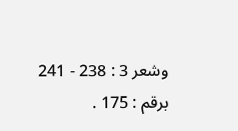وشعر 3 : 238 - 241 برقم : 175 .